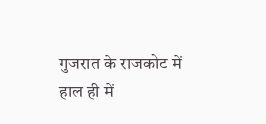गुजरात के राजकोट में हाल ही में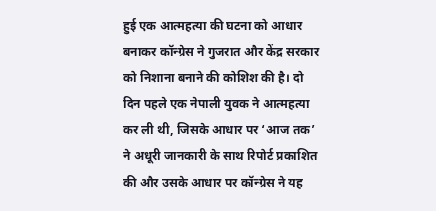हुई एक आत्महत्या की घटना को आधार बनाकर कॉन्ग्रेस ने गुजरात और केंद्र सरकार को निशाना बनाने की कोशिश की है। दो दिन पहले एक नेपाली युवक ने आत्महत्या कर ली थी, जिसके आधार पर ‘आज तक’ ने अधूरी जानकारी के साथ रिपोर्ट प्रकाशित की और उसके आधार पर कॉन्ग्रेस ने यह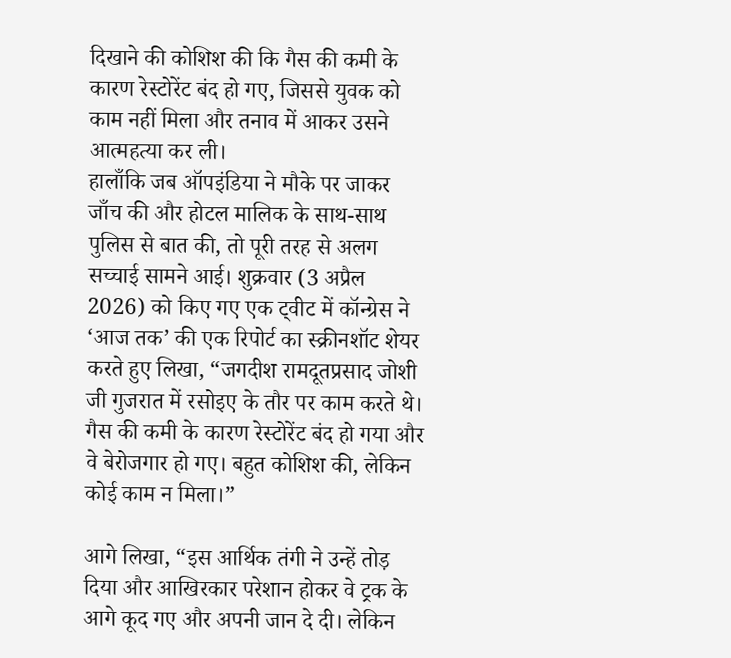दिखाने की कोशिश की कि गैस की कमी के कारण रेस्टोरेंट बंद हो गए, जिससे युवक को काम नहीं मिला और तनाव में आकर उसने आत्महत्या कर ली।
हालाँकि जब ऑपइंडिया ने मौके पर जाकर जाँच की और होटल मालिक के साथ-साथ पुलिस से बात की, तो पूरी तरह से अलग सच्चाई सामने आई। शुक्रवार (3 अप्रैल 2026) को किए गए एक ट्वीट में कॉन्ग्रेस ने ‘आज तक’ की एक रिपोर्ट का स्क्रीनशॉट शेयर करते हुए लिखा, “जगदीश रामदूतप्रसाद जोशी जी गुजरात में रसोइए के तौर पर काम करते थे। गैस की कमी के कारण रेस्टोरेंट बंद हो गया और वे बेरोजगार हो गए। बहुत कोशिश की, लेकिन कोई काम न मिला।”

आगे लिखा, “इस आर्थिक तंगी ने उन्हें तोड़ दिया और आखिरकार परेशान होकर वे ट्रक के आगे कूद गए और अपनी जान दे दी। लेकिन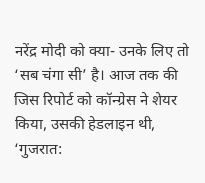नरेंद्र मोदी को क्या- उनके लिए तो ‘सब चंगा सी’ है। आज तक की जिस रिपोर्ट को कॉन्ग्रेस ने शेयर किया, उसकी हेडलाइन थी, ‘गुजरात: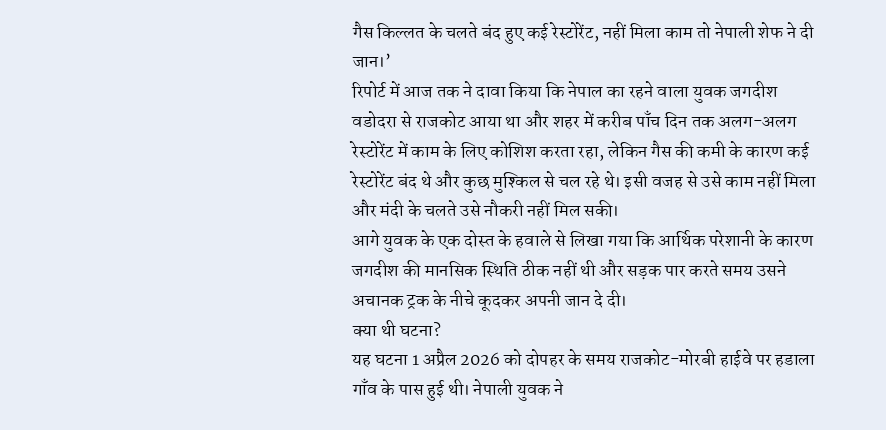गैस किल्लत के चलते बंद हुए कई रेस्टोरेंट, नहीं मिला काम तो नेपाली शेफ ने दी जान।’
रिपोर्ट में आज तक ने दावा किया कि नेपाल का रहने वाला युवक जगदीश वडोदरा से राजकोट आया था और शहर में करीब पाँच दिन तक अलग-अलग रेस्टोरेंट में काम के लिए कोशिश करता रहा, लेकिन गैस की कमी के कारण कई रेस्टोरेंट बंद थे और कुछ मुश्किल से चल रहे थे। इसी वजह से उसे काम नहीं मिला और मंदी के चलते उसे नौकरी नहीं मिल सकी।
आगे युवक के एक दोस्त के हवाले से लिखा गया कि आर्थिक परेशानी के कारण जगदीश की मानसिक स्थिति ठीक नहीं थी और सड़क पार करते समय उसने अचानक ट्रक के नीचे कूदकर अपनी जान दे दी।
क्या थी घटना?
यह घटना 1 अप्रैल 2026 को दोपहर के समय राजकोट-मोरबी हाईवे पर हडाला गाँव के पास हुई थी। नेपाली युवक ने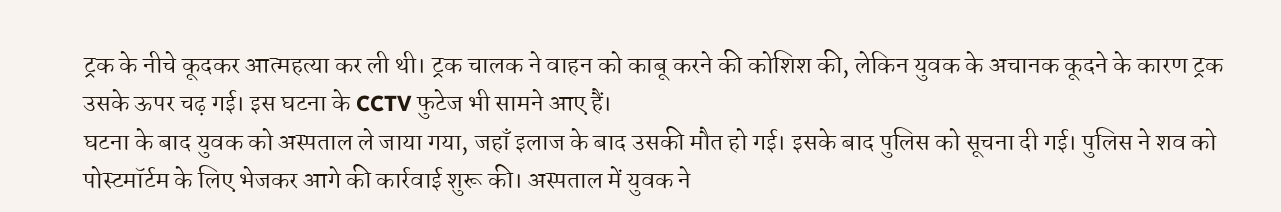ट्रक के नीचे कूदकर आत्महत्या कर ली थी। ट्रक चालक ने वाहन को काबू करने की कोशिश की, लेकिन युवक के अचानक कूदने के कारण ट्रक उसके ऊपर चढ़ गई। इस घटना के CCTV फुटेज भी सामने आए हैं।
घटना के बाद युवक को अस्पताल ले जाया गया, जहाँ इलाज के बाद उसकी मौत हो गई। इसके बाद पुलिस को सूचना दी गई। पुलिस ने शव को पोस्टमॉर्टम के लिए भेजकर आगे की कार्रवाई शुरू की। अस्पताल में युवक ने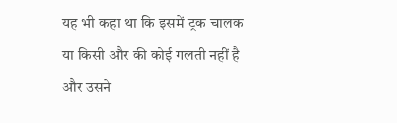यह भी कहा था कि इसमें ट्रक चालक या किसी और की कोई गलती नहीं है और उसने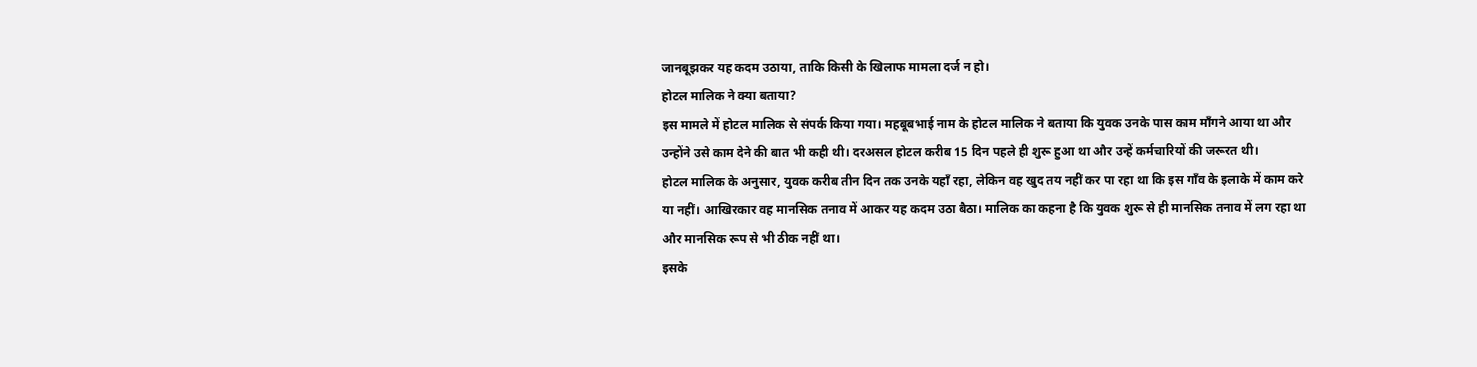जानबूझकर यह कदम उठाया, ताकि किसी के खिलाफ मामला दर्ज न हो।
होटल मालिक ने क्या बताया?
इस मामले में होटल मालिक से संपर्क किया गया। महबूबभाई नाम के होटल मालिक ने बताया कि युवक उनके पास काम माँगने आया था और उन्होंने उसे काम देने की बात भी कही थी। दरअसल होटल करीब 15 दिन पहले ही शुरू हुआ था और उन्हें कर्मचारियों की जरूरत थी।
होटल मालिक के अनुसार, युवक करीब तीन दिन तक उनके यहाँ रहा, लेकिन वह खुद तय नहीं कर पा रहा था कि इस गाँव के इलाके में काम करे या नहीं। आखिरकार वह मानसिक तनाव में आकर यह कदम उठा बैठा। मालिक का कहना है कि युवक शुरू से ही मानसिक तनाव में लग रहा था और मानसिक रूप से भी ठीक नहीं था।
इसके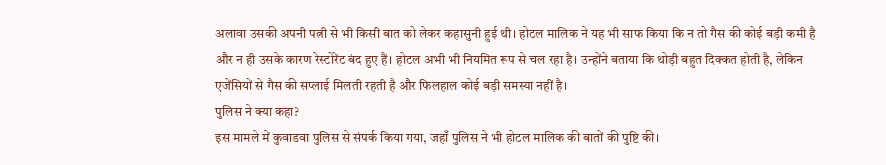अलावा उसकी अपनी पत्नी से भी किसी बात को लेकर कहासुनी हुई थी। होटल मालिक ने यह भी साफ किया कि न तो गैस की कोई बड़ी कमी है और न ही उसके कारण रेस्टोरेंट बंद हुए हैं। होटल अभी भी नियमित रूप से चल रहा है। उन्होंने बताया कि थोड़ी बहुत दिक्कत होती है, लेकिन एजेंसियों से गैस की सप्लाई मिलती रहती है और फिलहाल कोई बड़ी समस्या नहीं है।
पुलिस ने क्या कहा?
इस मामले में कुवाडवा पुलिस से संपर्क किया गया, जहाँ पुलिस ने भी होटल मालिक की बातों की पुष्टि की।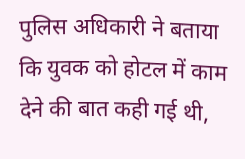पुलिस अधिकारी ने बताया कि युवक को होटल में काम देने की बात कही गई थी,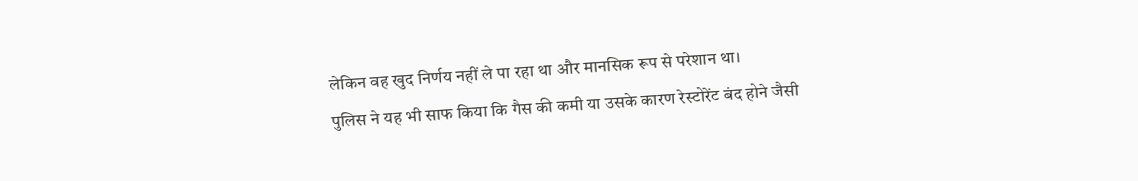लेकिन वह खुद निर्णय नहीं ले पा रहा था और मानसिक रूप से परेशान था।
पुलिस ने यह भी साफ किया कि गैस की कमी या उसके कारण रेस्टोरेंट बंद होने जैसी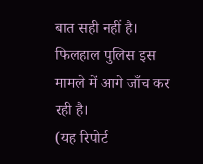बात सही नहीं है। फिलहाल पुलिस इस मामले में आगे जाँच कर रही है।
(यह रिपोर्ट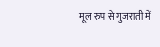मूल रुप से गुजराती में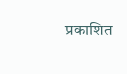प्रकाशित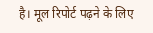है। मूल रिपोर्ट पढ़ने के लिए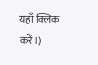यहाँ क्लिक करें।)